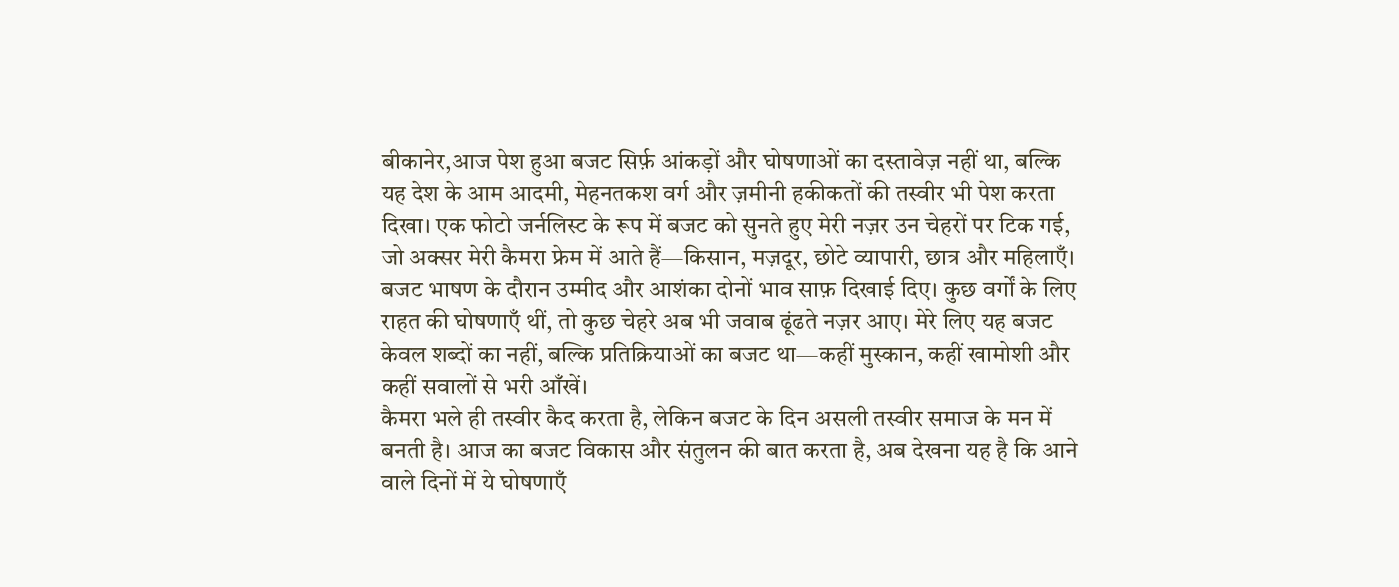बीकानेर,आज पेश हुआ बजट सिर्फ़ आंकड़ों और घोषणाओं का दस्तावेज़ नहीं था, बल्कि यह देश के आम आदमी, मेहनतकश वर्ग और ज़मीनी हकीकतों की तस्वीर भी पेश करता दिखा। एक फोटो जर्नलिस्ट के रूप में बजट को सुनते हुए मेरी नज़र उन चेहरों पर टिक गई, जो अक्सर मेरी कैमरा फ्रेम में आते हैं—किसान, मज़दूर, छोटे व्यापारी, छात्र और महिलाएँ।
बजट भाषण के दौरान उम्मीद और आशंका दोनों भाव साफ़ दिखाई दिए। कुछ वर्गों के लिए राहत की घोषणाएँ थीं, तो कुछ चेहरे अब भी जवाब ढूंढते नज़र आए। मेरे लिए यह बजट केवल शब्दों का नहीं, बल्कि प्रतिक्रियाओं का बजट था—कहीं मुस्कान, कहीं खामोशी और कहीं सवालों से भरी आँखें।
कैमरा भले ही तस्वीर कैद करता है, लेकिन बजट के दिन असली तस्वीर समाज के मन में बनती है। आज का बजट विकास और संतुलन की बात करता है, अब देखना यह है कि आने वाले दिनों में ये घोषणाएँ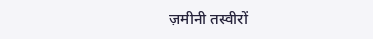ज़मीनी तस्वीरों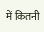में कितनी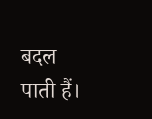बदल पाती हैं।